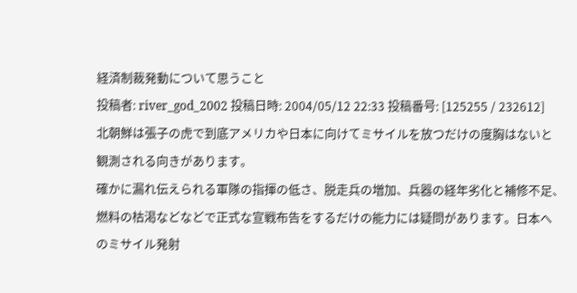経済制裁発動について思うこと
投稿者: river_god_2002 投稿日時: 2004/05/12 22:33 投稿番号: [125255 / 232612]
北朝鮮は張子の虎で到底アメリカや日本に向けてミサイルを放つだけの度胸はないと
観測される向きがあります。
確かに漏れ伝えられる軍隊の指揮の低さ、脱走兵の増加、兵器の経年劣化と補修不足、
燃料の枯渇などなどで正式な宣戦布告をするだけの能力には疑問があります。日本へ
のミサイル発射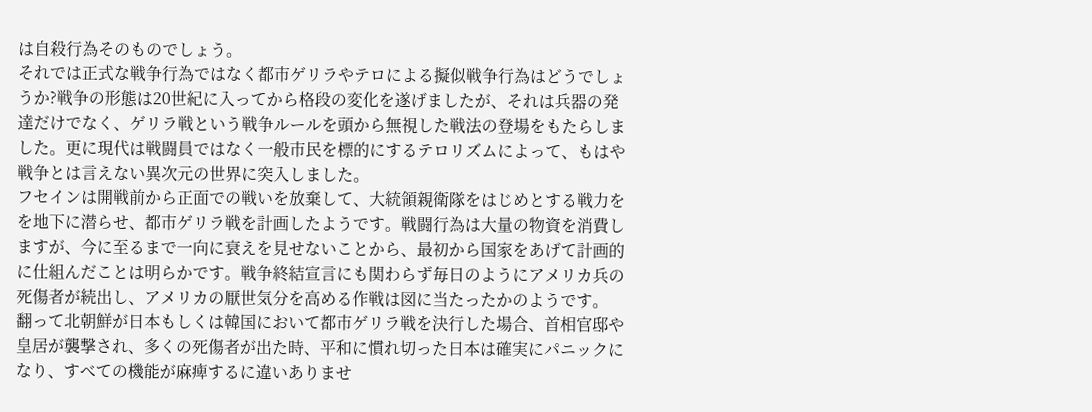は自殺行為そのものでしょう。
それでは正式な戦争行為ではなく都市ゲリラやテロによる擬似戦争行為はどうでしょ
うか?戦争の形態は20世紀に入ってから格段の変化を遂げましたが、それは兵器の発
達だけでなく、ゲリラ戦という戦争ルールを頭から無視した戦法の登場をもたらしま
した。更に現代は戦闘員ではなく一般市民を標的にするテロリズムによって、もはや
戦争とは言えない異次元の世界に突入しました。
フセインは開戦前から正面での戦いを放棄して、大統領親衛隊をはじめとする戦力を
を地下に潜らせ、都市ゲリラ戦を計画したようです。戦闘行為は大量の物資を消費し
ますが、今に至るまで一向に衰えを見せないことから、最初から国家をあげて計画的
に仕組んだことは明らかです。戦争終結宣言にも関わらず毎日のようにアメリカ兵の
死傷者が続出し、アメリカの厭世気分を高める作戦は図に当たったかのようです。
翻って北朝鮮が日本もしくは韓国において都市ゲリラ戦を決行した場合、首相官邸や
皇居が襲撃され、多くの死傷者が出た時、平和に慣れ切った日本は確実にパニックに
なり、すべての機能が麻痺するに違いありませ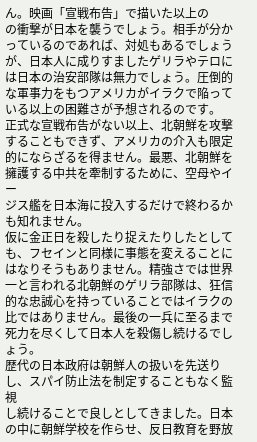ん。映画「宣戦布告」で描いた以上の
の衝撃が日本を襲うでしょう。相手が分かっているのであれば、対処もあるでしょう
が、日本人に成りすましたゲリラやテロには日本の治安部隊は無力でしょう。圧倒的
な軍事力をもつアメリカがイラクで陥っている以上の困難さが予想されるのです。
正式な宣戦布告がない以上、北朝鮮を攻撃することもできず、アメリカの介入も限定
的にならざるを得ません。最悪、北朝鮮を擁護する中共を牽制するために、空母やイー
ジス艦を日本海に投入するだけで終わるかも知れません。
仮に金正日を殺したり捉えたりしたとしても、フセインと同様に事態を変えることに
はなりそうもありません。精強さでは世界一と言われる北朝鮮のゲリラ部隊は、狂信
的な忠誠心を持っていることではイラクの比ではありません。最後の一兵に至るまで
死力を尽くして日本人を殺傷し続けるでしょう。
歴代の日本政府は朝鮮人の扱いを先送りし、スパイ防止法を制定することもなく監視
し続けることで良しとしてきました。日本の中に朝鮮学校を作らせ、反日教育を野放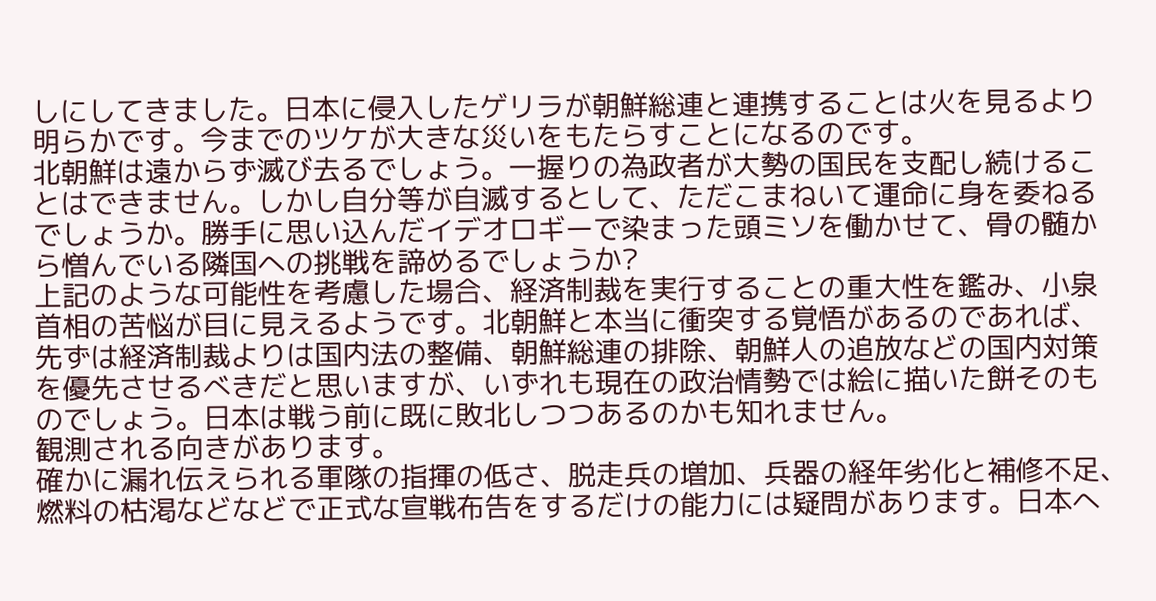しにしてきました。日本に侵入したゲリラが朝鮮総連と連携することは火を見るより
明らかです。今までのツケが大きな災いをもたらすことになるのです。
北朝鮮は遠からず滅び去るでしょう。一握りの為政者が大勢の国民を支配し続けるこ
とはできません。しかし自分等が自滅するとして、ただこまねいて運命に身を委ねる
でしょうか。勝手に思い込んだイデオロギーで染まった頭ミソを働かせて、骨の髄か
ら憎んでいる隣国への挑戦を諦めるでしょうか?
上記のような可能性を考慮した場合、経済制裁を実行することの重大性を鑑み、小泉
首相の苦悩が目に見えるようです。北朝鮮と本当に衝突する覚悟があるのであれば、
先ずは経済制裁よりは国内法の整備、朝鮮総連の排除、朝鮮人の追放などの国内対策
を優先させるべきだと思いますが、いずれも現在の政治情勢では絵に描いた餅そのも
のでしょう。日本は戦う前に既に敗北しつつあるのかも知れません。
観測される向きがあります。
確かに漏れ伝えられる軍隊の指揮の低さ、脱走兵の増加、兵器の経年劣化と補修不足、
燃料の枯渇などなどで正式な宣戦布告をするだけの能力には疑問があります。日本へ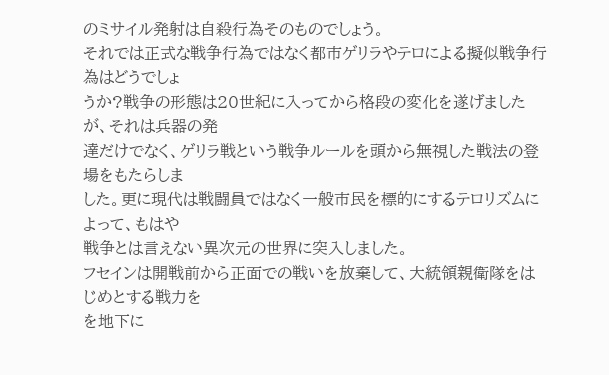のミサイル発射は自殺行為そのものでしょう。
それでは正式な戦争行為ではなく都市ゲリラやテロによる擬似戦争行為はどうでしょ
うか?戦争の形態は20世紀に入ってから格段の変化を遂げましたが、それは兵器の発
達だけでなく、ゲリラ戦という戦争ルールを頭から無視した戦法の登場をもたらしま
した。更に現代は戦闘員ではなく一般市民を標的にするテロリズムによって、もはや
戦争とは言えない異次元の世界に突入しました。
フセインは開戦前から正面での戦いを放棄して、大統領親衛隊をはじめとする戦力を
を地下に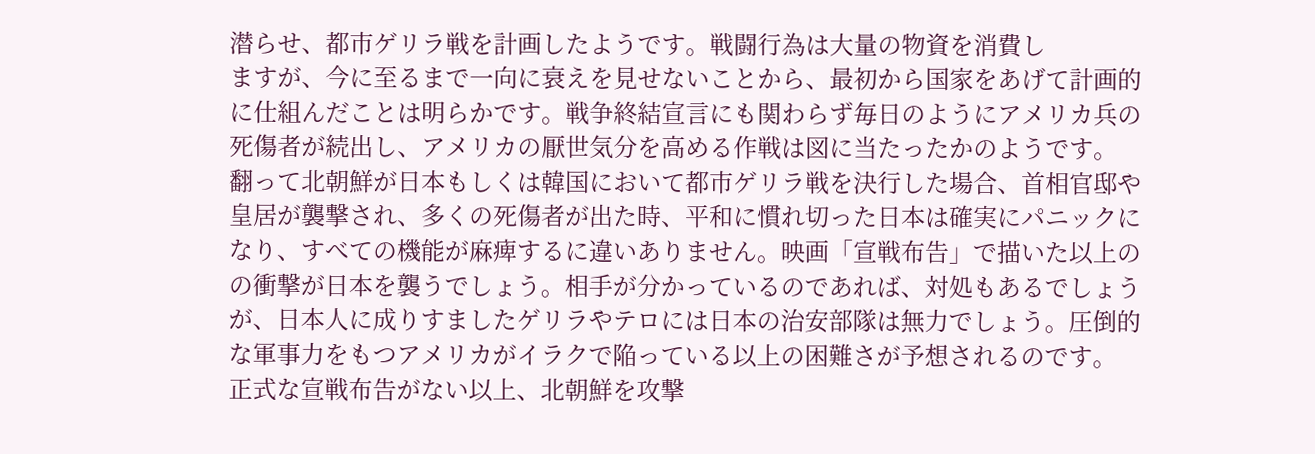潜らせ、都市ゲリラ戦を計画したようです。戦闘行為は大量の物資を消費し
ますが、今に至るまで一向に衰えを見せないことから、最初から国家をあげて計画的
に仕組んだことは明らかです。戦争終結宣言にも関わらず毎日のようにアメリカ兵の
死傷者が続出し、アメリカの厭世気分を高める作戦は図に当たったかのようです。
翻って北朝鮮が日本もしくは韓国において都市ゲリラ戦を決行した場合、首相官邸や
皇居が襲撃され、多くの死傷者が出た時、平和に慣れ切った日本は確実にパニックに
なり、すべての機能が麻痺するに違いありません。映画「宣戦布告」で描いた以上の
の衝撃が日本を襲うでしょう。相手が分かっているのであれば、対処もあるでしょう
が、日本人に成りすましたゲリラやテロには日本の治安部隊は無力でしょう。圧倒的
な軍事力をもつアメリカがイラクで陥っている以上の困難さが予想されるのです。
正式な宣戦布告がない以上、北朝鮮を攻撃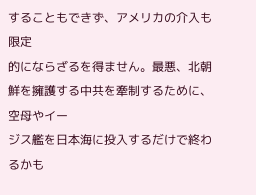することもできず、アメリカの介入も限定
的にならざるを得ません。最悪、北朝鮮を擁護する中共を牽制するために、空母やイー
ジス艦を日本海に投入するだけで終わるかも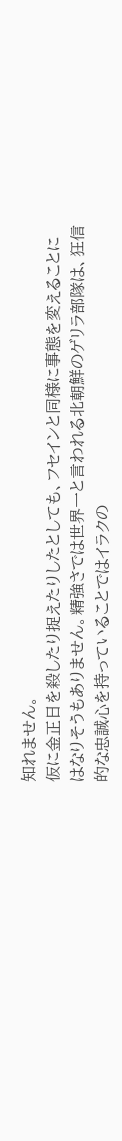知れません。
仮に金正日を殺したり捉えたりしたとしても、フセインと同様に事態を変えることに
はなりそうもありません。精強さでは世界一と言われる北朝鮮のゲリラ部隊は、狂信
的な忠誠心を持っていることではイラクの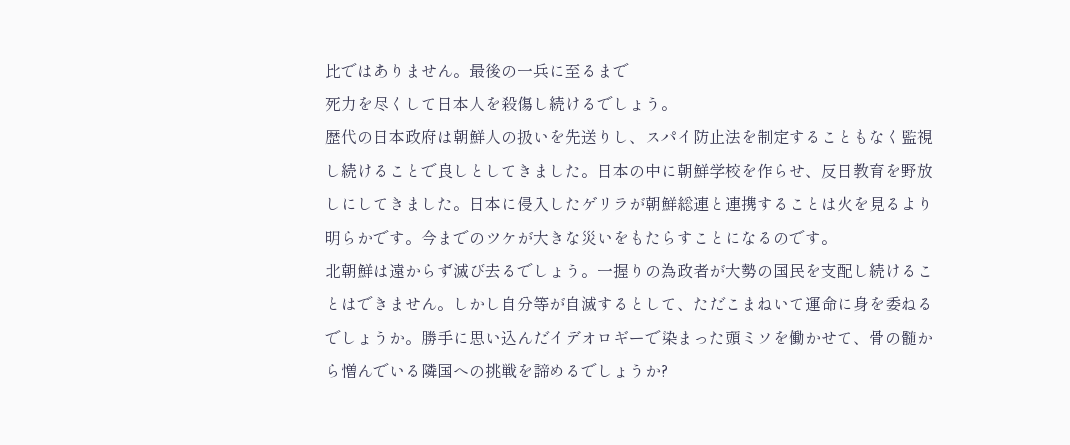比ではありません。最後の一兵に至るまで
死力を尽くして日本人を殺傷し続けるでしょう。
歴代の日本政府は朝鮮人の扱いを先送りし、スパイ防止法を制定することもなく監視
し続けることで良しとしてきました。日本の中に朝鮮学校を作らせ、反日教育を野放
しにしてきました。日本に侵入したゲリラが朝鮮総連と連携することは火を見るより
明らかです。今までのツケが大きな災いをもたらすことになるのです。
北朝鮮は遠からず滅び去るでしょう。一握りの為政者が大勢の国民を支配し続けるこ
とはできません。しかし自分等が自滅するとして、ただこまねいて運命に身を委ねる
でしょうか。勝手に思い込んだイデオロギーで染まった頭ミソを働かせて、骨の髄か
ら憎んでいる隣国への挑戦を諦めるでしょうか?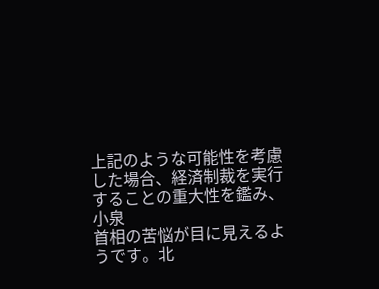上記のような可能性を考慮した場合、経済制裁を実行することの重大性を鑑み、小泉
首相の苦悩が目に見えるようです。北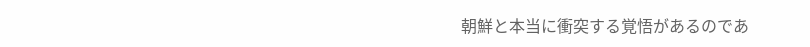朝鮮と本当に衝突する覚悟があるのであ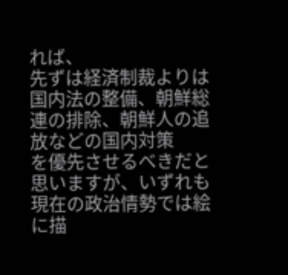れば、
先ずは経済制裁よりは国内法の整備、朝鮮総連の排除、朝鮮人の追放などの国内対策
を優先させるべきだと思いますが、いずれも現在の政治情勢では絵に描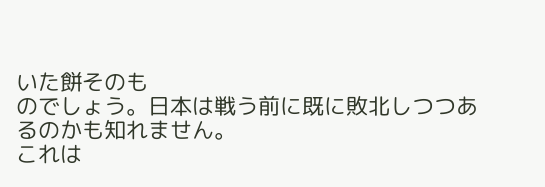いた餅そのも
のでしょう。日本は戦う前に既に敗北しつつあるのかも知れません。
これは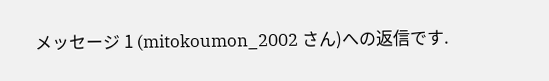メッセージ 1 (mitokoumon_2002 さん)への返信です.